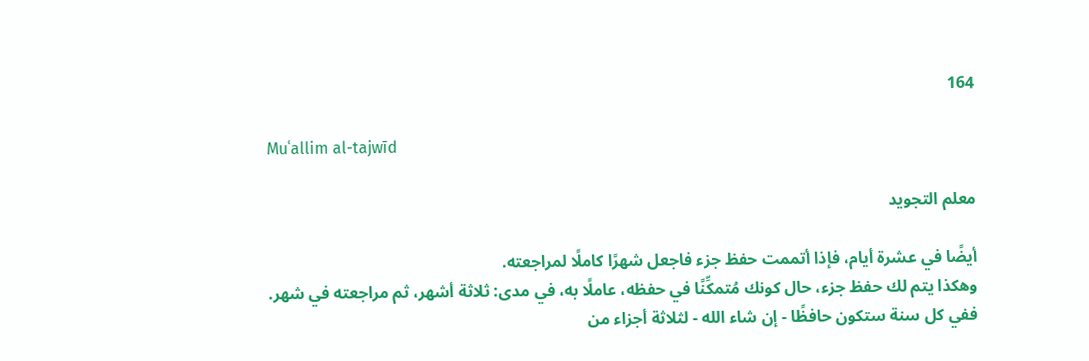164

Muʿallim al-tajwīd

معلم التجويد

أيضًا في عشرة أيام، فإذا أتممت حفظ جزء فاجعل شهرًا كاملًا لمراجعته.
وهكذا يتم لك حفظ جزء، حال كونك مُتمكِّنًا في حفظه، عاملًا به، في مدى: ثلاثة أشهر، ثم مراجعته في شهر.
ففي كل سنة ستكون حافظًا - إن شاء الله - لثلاثة أجزاء من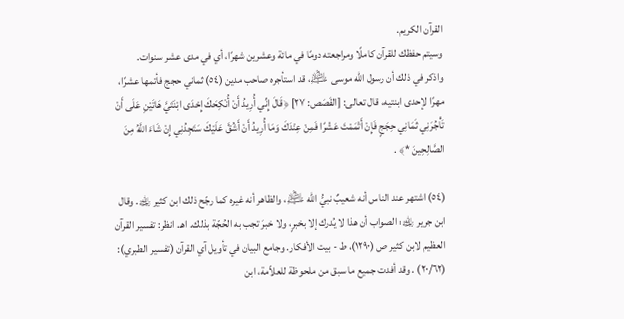القرآن الكريم.
وسيتم حفظك للقرآن كاملًا ومراجعته دومًا في مائة وعشرين شهرًا، أي في مدى عشر سنوات.
واذكر في ذلك أن رسول الله موسى ﵇، قد استأجره صاحب مدين (٥٤) ثماني حجج فأتمها عشرًا، مهرًا لإحدى ابنتيه، قال تعالى: [القَصَص: ٢٧] ﴿قَالَ إِنِّي أُرِيدُ أَنْ أُنْكِحَكَ إِحْدَى ابْنَتَيَّ هَاتَيْنِ عَلَى أَنْ تَأْجُرَنِي ثَمَانِي حِجَجٍ فَإِنْ أَتْمَمْتَ عَشْرًا فَمِنْ عِنْدَكَ وَمَا أُرِيدُ أَنْ أَشُقَّ عَلَيْكَ سَتَجِدُنِي إِنْ شَاءَ اللَّهُ مِنَ الصَّالِحِينَ *﴾ .

(٥٤) اشتهر عند الناس أنه شعيبٌ نبيُّ الله ﵇، والظاهر أنه غيره كما رجّح ذلك ابن كثير ﵀. وقال ابن جرير ﵀: الصواب أن هذا لا يُدرك إلا بخبرٍ، ولا خبرَ تجب به الحُجّة بذلك. اهـ. انظر: تفسير القرآن العظيم لابن كثير ص (١٢٩٠)، ط - بيت الأفكار. وجامع البيان في تأويل آي القرآن (تفسير الطبري): (٢٠/٦٢) . وقد أفدت جميع ما سبق من ملحوظة للعلاّمة، ابن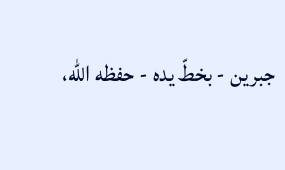جبرين - بخطّ يده - حفظه الله،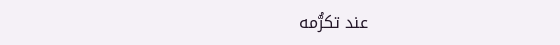عند تكرُّمه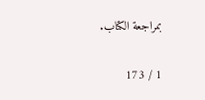بمراجعة الكتاب.

1 / 173